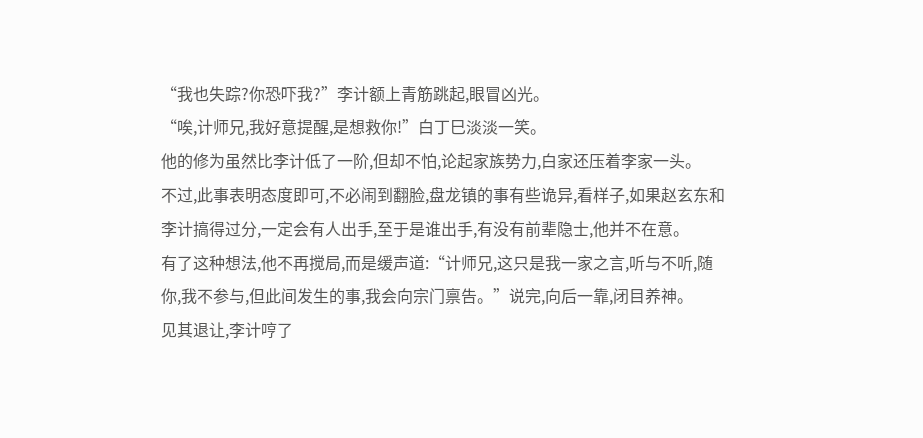“我也失踪?你恐吓我?”李计额上青筋跳起,眼冒凶光。
“唉,计师兄,我好意提醒,是想救你!”白丁巳淡淡一笑。
他的修为虽然比李计低了一阶,但却不怕,论起家族势力,白家还压着李家一头。
不过,此事表明态度即可,不必闹到翻脸,盘龙镇的事有些诡异,看样子,如果赵玄东和李计搞得过分,一定会有人出手,至于是谁出手,有没有前辈隐士,他并不在意。
有了这种想法,他不再搅局,而是缓声道:“计师兄,这只是我一家之言,听与不听,随你,我不参与,但此间发生的事,我会向宗门禀告。”说完,向后一靠,闭目养神。
见其退让,李计哼了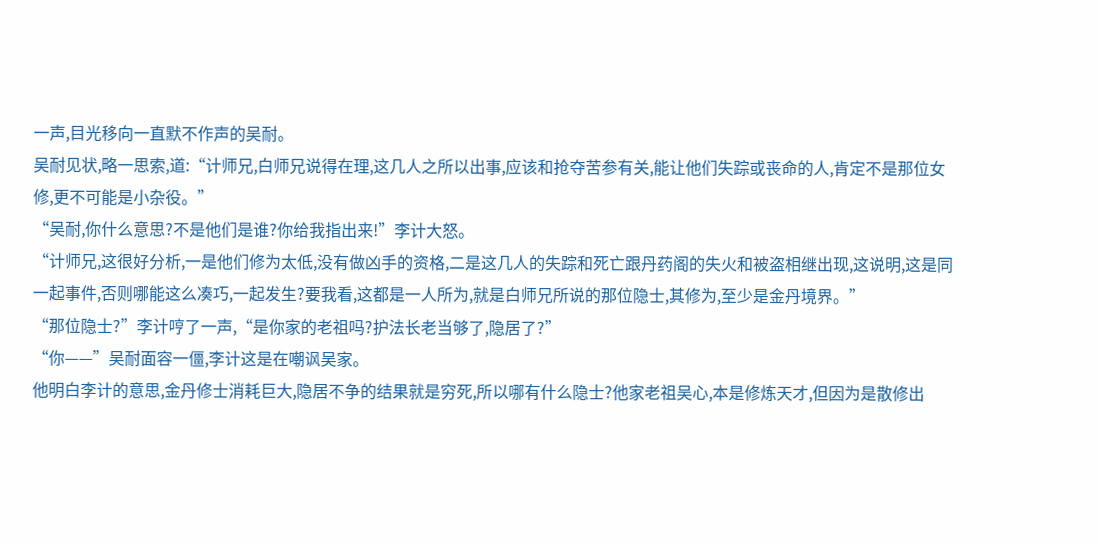一声,目光移向一直默不作声的吴耐。
吴耐见状,略一思索,道:“计师兄,白师兄说得在理,这几人之所以出事,应该和抢夺苦参有关,能让他们失踪或丧命的人,肯定不是那位女修,更不可能是小杂役。”
“吴耐,你什么意思?不是他们是谁?你给我指出来!”李计大怒。
“计师兄,这很好分析,一是他们修为太低,没有做凶手的资格,二是这几人的失踪和死亡跟丹药阁的失火和被盗相继出现,这说明,这是同一起事件,否则哪能这么凑巧,一起发生?要我看,这都是一人所为,就是白师兄所说的那位隐士,其修为,至少是金丹境界。”
“那位隐士?”李计哼了一声,“是你家的老祖吗?护法长老当够了,隐居了?”
“你——”吴耐面容一僵,李计这是在嘲讽吴家。
他明白李计的意思,金丹修士消耗巨大,隐居不争的结果就是穷死,所以哪有什么隐士?他家老祖吴心,本是修炼天才,但因为是散修出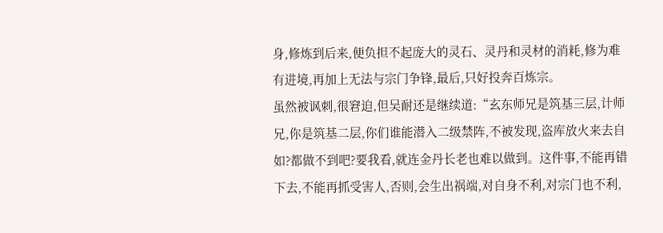身,修炼到后来,便负担不起庞大的灵石、灵丹和灵材的消耗,修为难有进境,再加上无法与宗门争锋,最后,只好投奔百炼宗。
虽然被讽刺,很窘迫,但吴耐还是继续道:“玄东师兄是筑基三层,计师兄,你是筑基二层,你们谁能潜入二级禁阵,不被发现,盗库放火来去自如?都做不到吧?要我看,就连金丹长老也难以做到。这件事,不能再错下去,不能再抓受害人,否则,会生出祸端,对自身不利,对宗门也不利,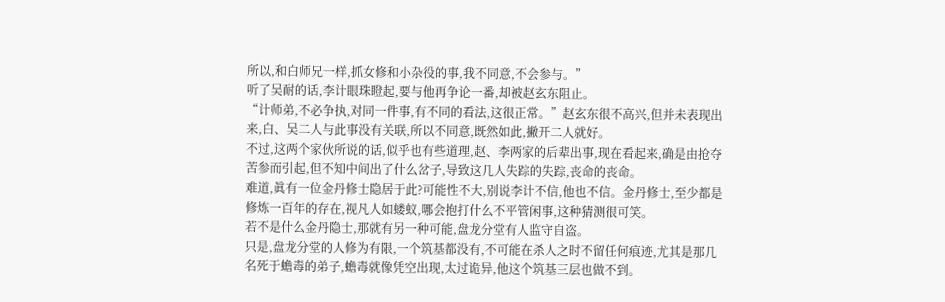所以,和白师兄一样,抓女修和小杂役的事,我不同意,不会参与。”
听了吴耐的话,李计眼珠瞪起,要与他再争论一番,却被赵玄东阻止。
“计师弟,不必争执,对同一件事,有不同的看法,这很正常。”赵玄东很不高兴,但并未表现出来,白、吴二人与此事没有关联,所以不同意,既然如此,撇开二人就好。
不过,这两个家伙所说的话,似乎也有些道理,赵、李两家的后辈出事,现在看起来,确是由抢夺苦参而引起,但不知中间出了什么岔子,导致这几人失踪的失踪,丧命的丧命。
难道,眞有一位金丹修士隐居于此?可能性不大,别说李计不信,他也不信。金丹修士,至少都是修炼一百年的存在,视凡人如蝼蚁,哪会抱打什么不平管闲事,这种猜测很可笑。
若不是什么金丹隐士,那就有另一种可能,盘龙分堂有人监守自盗。
只是,盘龙分堂的人修为有限,一个筑基都没有,不可能在杀人之时不留任何痕迹,尤其是那几名死于蟾毒的弟子,蟾毒就像凭空出现,太过诡异,他这个筑基三层也做不到。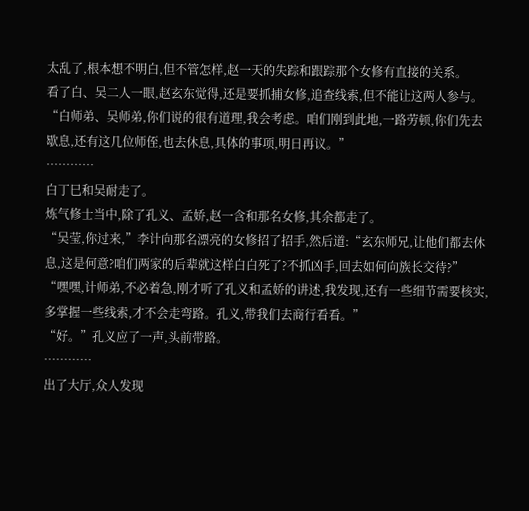太乱了,根本想不明白,但不管怎样,赵一天的失踪和跟踪那个女修有直接的关系。
看了白、吴二人一眼,赵玄东觉得,还是要抓捕女修,追查线索,但不能让这两人参与。
“白师弟、吴师弟,你们说的很有道理,我会考虑。咱们刚到此地,一路劳顿,你们先去歇息,还有这几位师侄,也去休息,具体的事项,明日再议。”
…………
白丁巳和吴耐走了。
炼气修士当中,除了孔义、孟娇,赵一含和那名女修,其余都走了。
“吴莹,你过来,”李计向那名漂亮的女修招了招手,然后道:“玄东师兄,让他们都去休息,这是何意?咱们两家的后辈就这样白白死了?不抓凶手,回去如何向族长交待?”
“嘿嘿,计师弟,不必着急,刚才听了孔义和孟娇的讲述,我发现,还有一些细节需要核实,多掌握一些线索,才不会走弯路。孔义,带我们去商行看看。”
“好。”孔义应了一声,头前带路。
…………
出了大厅,众人发现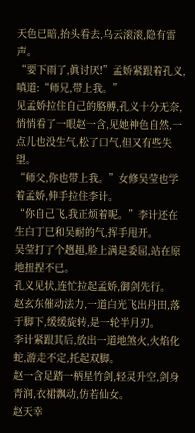天色已暗,抬头看去,乌云滚滚,隐有雷声。
“要下雨了,眞讨厌!”孟娇紧跟着孔义,嗔道:“师兄,带上我。”
见孟娇拉住自己的胳膊,孔义十分无奈,悄悄看了一眼赵一含,见她神色自然,一点儿也没生气,松了口气,但又有些失望。
“师父,你也带上我。”女修吴莹也学着孟娇,伸手拉住李计。
“你自己飞,我正烦着呢。”李计还在生白丁巳和吴耐的气,挥手甩开。
吴莹打了个趔趄,脸上满是委屈,站在原地扭捏不已。
孔义见状,连忙拉起孟娇,御剑先行。
赵玄东催动法力,一道白光飞出丹田,落于脚下,缓缓旋转,是一轮半月刃。
李计紧跟其后,放出一道地煞火,火焰化蛇,游走不定,托起双脚。
赵一含足踏一柄星竹剑,轻灵升空,剑身青润,衣裙飘动,仿若仙女。
赵天幸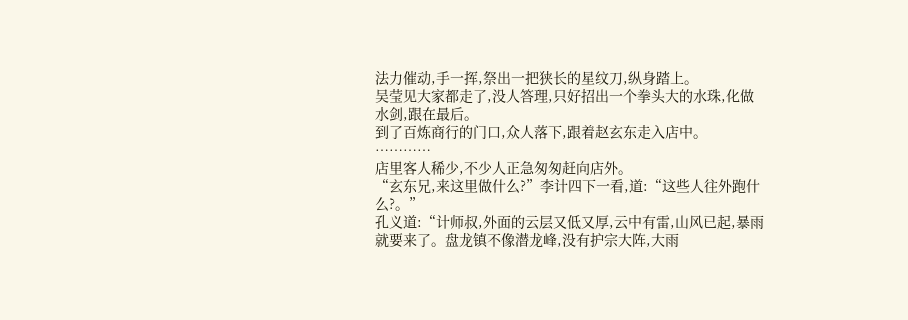法力催动,手一挥,祭出一把狭长的星纹刀,纵身踏上。
吴莹见大家都走了,没人答理,只好招出一个拳头大的水珠,化做水剑,跟在最后。
到了百炼商行的门口,众人落下,跟着赵玄东走入店中。
…………
店里客人稀少,不少人正急匆匆赶向店外。
“玄东兄,来这里做什么?”李计四下一看,道:“这些人往外跑什么?。”
孔义道:“计师叔,外面的云层又低又厚,云中有雷,山风已起,暴雨就要来了。盘龙镇不像潜龙峰,没有护宗大阵,大雨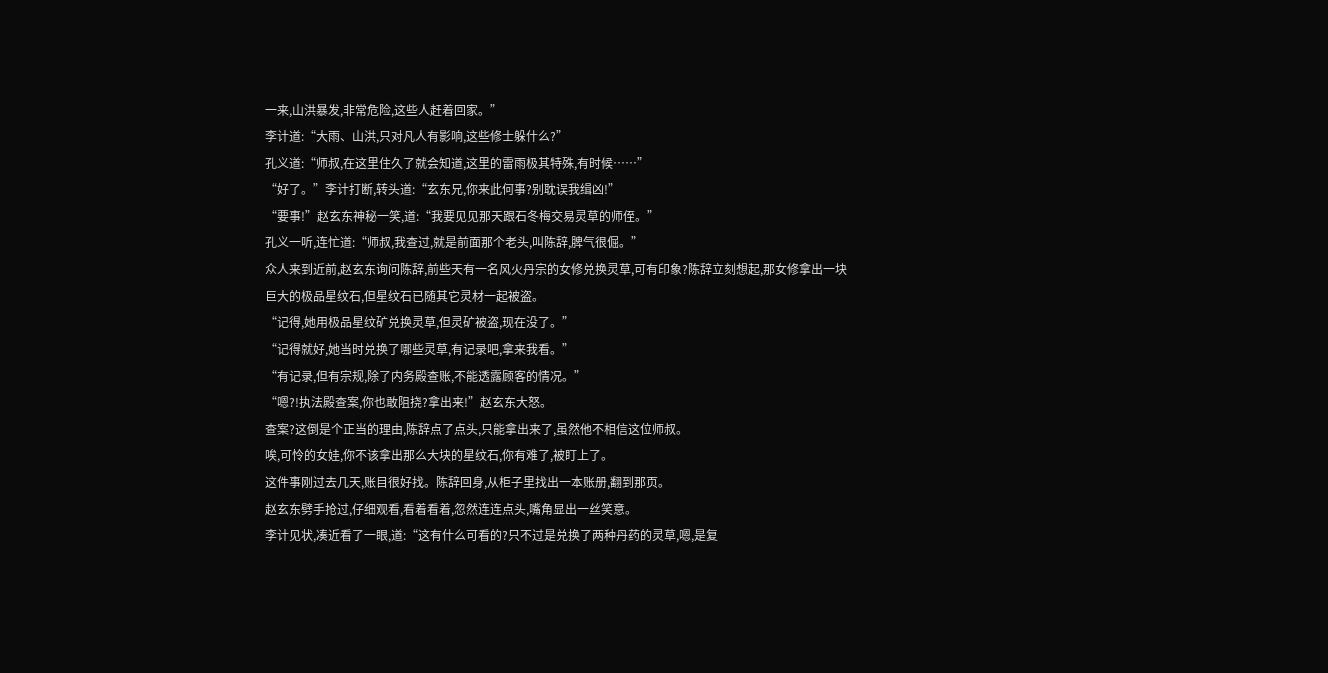一来,山洪暴发,非常危险,这些人赶着回家。”
李计道:“大雨、山洪,只对凡人有影响,这些修士躲什么?”
孔义道:“师叔,在这里住久了就会知道,这里的雷雨极其特殊,有时候……”
“好了。”李计打断,转头道:“玄东兄,你来此何事?别耽误我缉凶!”
“要事!”赵玄东神秘一笑,道:“我要见见那天跟石冬梅交易灵草的师侄。”
孔义一听,连忙道:“师叔,我查过,就是前面那个老头,叫陈辞,脾气很倔。”
众人来到近前,赵玄东询问陈辞,前些天有一名风火丹宗的女修兑换灵草,可有印象?陈辞立刻想起,那女修拿出一块巨大的极品星纹石,但星纹石已随其它灵材一起被盗。
“记得,她用极品星纹矿兑换灵草,但灵矿被盗,现在没了。”
“记得就好,她当时兑换了哪些灵草,有记录吧,拿来我看。”
“有记录,但有宗规,除了内务殿查账,不能透露顾客的情况。”
“嗯?!执法殿查案,你也敢阻挠?拿出来!”赵玄东大怒。
查案?这倒是个正当的理由,陈辞点了点头,只能拿出来了,虽然他不相信这位师叔。
唉,可怜的女娃,你不该拿出那么大块的星纹石,你有难了,被盯上了。
这件事刚过去几天,账目很好找。陈辞回身,从柜子里找出一本账册,翻到那页。
赵玄东劈手抢过,仔细观看,看着看着,忽然连连点头,嘴角显出一丝笑意。
李计见状,凑近看了一眼,道:“这有什么可看的?只不过是兑换了两种丹药的灵草,嗯,是复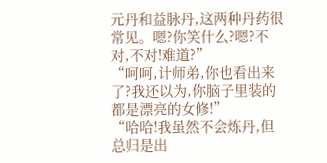元丹和益脉丹,这两种丹药很常见。嗯?你笑什么?嗯?不对,不对!难道?”
“呵呵,计师弟,你也看出来了?我还以为,你脑子里装的都是漂亮的女修!”
“哈哈!我虽然不会炼丹,但总归是出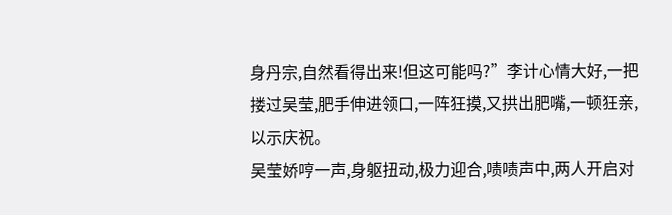身丹宗,自然看得出来!但这可能吗?”李计心情大好,一把搂过吴莹,肥手伸进领口,一阵狂摸,又拱出肥嘴,一顿狂亲,以示庆祝。
吴莹娇哼一声,身躯扭动,极力迎合,啧啧声中,两人开启对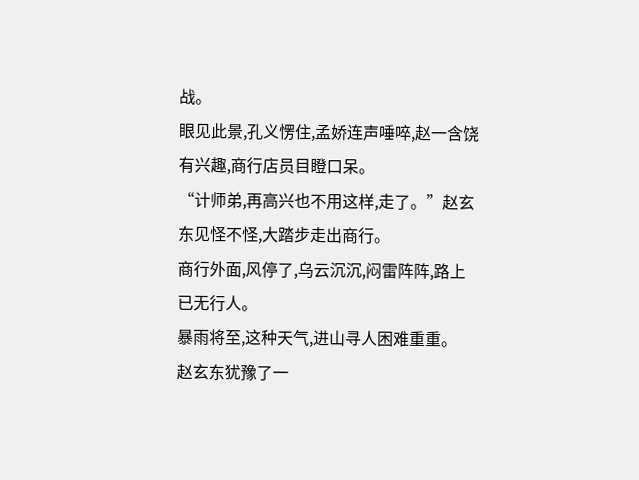战。
眼见此景,孔义愣住,孟娇连声唾啐,赵一含饶有兴趣,商行店员目瞪口呆。
“计师弟,再高兴也不用这样,走了。”赵玄东见怪不怪,大踏步走出商行。
商行外面,风停了,乌云沉沉,闷雷阵阵,路上已无行人。
暴雨将至,这种天气,进山寻人困难重重。
赵玄东犹豫了一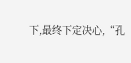下,最终下定决心,“孔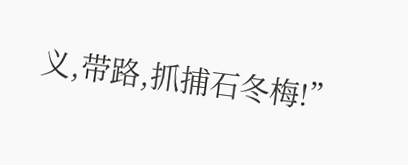义,带路,抓捕石冬梅!”